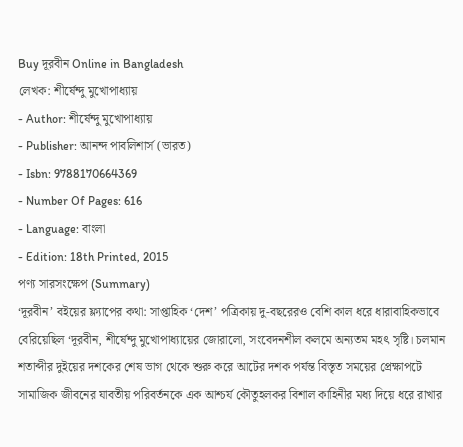Buy দূরবীন Online in Bangladesh
লেখক: শীর্ষেন্দু মুখোপাধ্যায়
- Author: শীর্ষেন্দু মুখোপাধ্যায়
- Publisher: আনন্দ পাবলিশার্স (ভারত)
- Isbn: 9788170664369
- Number Of Pages: 616
- Language: বাংলা
- Edition: 18th Printed, 2015
পণ্য সারসংক্ষেপ (Summary)
‘দূরবীন’ বইয়ের ফ্ল্যাপের কথা: সাপ্তাহিক ‘দেশ’ পত্রিকায় দু-বছরেরও বেশি কাল ধরে ধারাবাহিকভাবে বেরিয়েছিল ‘দূরবীন, শীর্ষেন্দু মুখোপাধ্যায়ের জোরালো, সংবেদনশীল কলমে অন্যতম মহৎ সৃষ্টি। চলমান শতাব্দীর দুইয়ের দশকের শেষ ভাগ থেকে শুরু করে আটের দশক পর্যন্ত বিস্তৃত সময়ের প্ৰেক্ষাপটে সামাজিক জীবনের যাবতীয় পরিবর্তনকে এক আশ্চর্য কৌতুহলকর বিশাল কাহিনীর মধ্য দিয়ে ধরে রাখার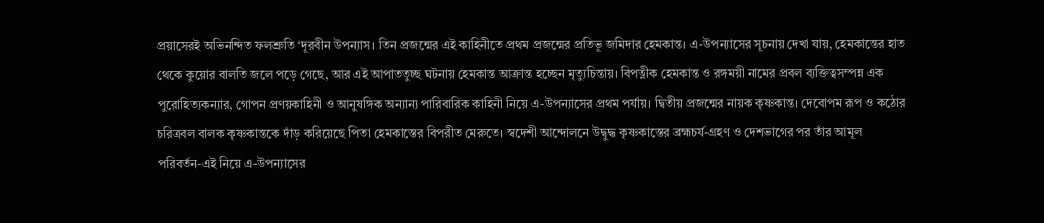প্রয়াসেরই অভিনন্দিত ফলশ্রুতি ‘দূরবীন উপন্যাস। তিন প্রজন্মের এই কাহিনীতে প্রথম প্রজন্মের প্রতিভূ জমিদার হেমকান্ত। এ-উপন্যাসের সূচনায় দেখা যায়, হেমকান্তের হাত থেকে কুয়োর বালতি জলে পড়ে গেছে, আর এই আপাততুচ্ছ ঘটনায় হেমকান্ত আক্রান্ত হচ্ছেন মৃত্যুচিন্তায়। বিপত্নীক হেমকান্ত ও রঙ্গময়ী নামের প্রবল ব্যক্তিত্বসম্পন্ন এক পুরোহিত্যকন্যার, গোপন প্রণয়কাহিনী ও আনুষঙ্গিক অন্যান্য পারিবারিক কাহিনী নিয়ে এ-উপন্যাসের প্রথম পর্যায়। দ্বিতীয় প্রজন্মের নায়ক কৃষ্ণকান্ত। দেবোপম রূপ ও কঠোর চরিত্রবল বালক কৃষ্ণকান্তকে দাঁড় করিয়েছে পিতা হেমকাস্তের বিপরীত মেরুতে। স্বদেশী আন্দোলনে উদ্বুদ্ধ কৃষ্ণকাস্তের ব্ৰহ্মচর্য-গ্রহণ ও দেশভাগের পর তাঁর আমূল পরিবর্তন-এই নিয়ে এ-উপন্যাসের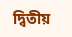দ্বিতীয়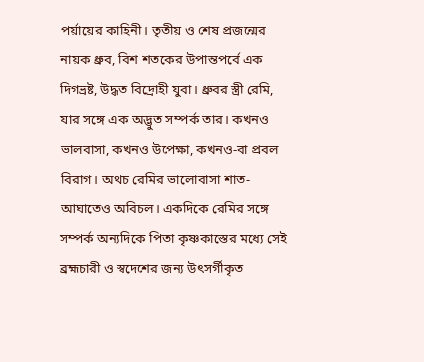পর্য়ায়ের কাহিনী। তৃতীয় ও শেষ প্রজন্মের নায়ক ধ্রুব, বিশ শতকের উপান্তপর্বে এক দিগভ্ৰষ্ট, উদ্ধত বিদ্রোহী যুবা। ধ্রুবর স্ত্রী রেমি, যার সঙ্গে এক অদ্ভুত সম্পর্ক তার। কখনও ভালবাসা, কখনও উপেক্ষা, কখনও-বা প্রবল বিরাগ। অথচ রেমির ভালোবাসা শাত-আঘাতেও অবিচল। একদিকে রেমির সঙ্গে সম্পর্ক অন্যদিকে পিতা কৃষ্ণকাস্তের মধ্যে সেই ব্ৰহ্মচারী ও স্বদেশের জন্য উৎসর্গীকৃত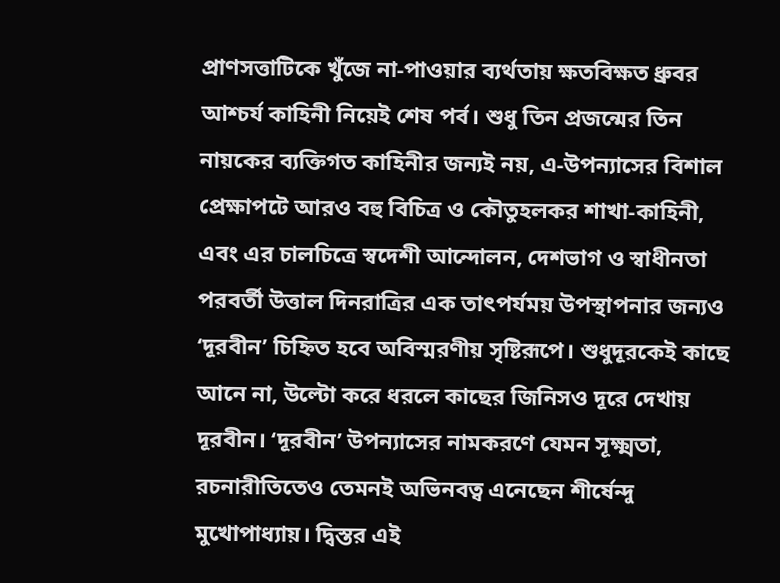প্রাণসত্তাটিকে খুঁজে না-পাওয়ার ব্যর্থতায় ক্ষতবিক্ষত ধ্রুবর আশ্চর্য কাহিনী নিয়েই শেষ পর্ব। শুধু তিন প্রজন্মের তিন নায়কের ব্যক্তিগত কাহিনীর জন্যই নয়, এ-উপন্যাসের বিশাল প্রেক্ষাপটে আরও বহু বিচিত্র ও কৌতুহলকর শাখা-কাহিনী, এবং এর চালচিত্রে স্বদেশী আন্দোলন, দেশভাগ ও স্বাধীনতা পরবর্তী উত্তাল দিনরাত্রির এক তাৎপর্যময় উপস্থাপনার জন্যও ‘দূরবীন’ চিহ্নিত হবে অবিস্মরণীয় সৃষ্টিরূপে। শুধুদূরকেই কাছে আনে না, উল্টো করে ধরলে কাছের জিনিসও দূরে দেখায় দূরবীন। ‘দূরবীন’ উপন্যাসের নামকরণে যেমন সূক্ষ্মতা, রচনারীতিতেও তেমনই অভিনবত্ব এনেছেন শীর্ষেন্দু মুখোপাধ্যায়। দ্বিস্তর এই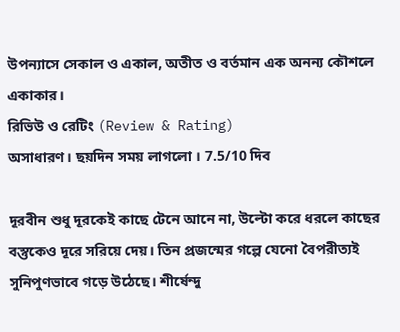উপন্যাসে সেকাল ও একাল, অতীত ও বর্তমান এক অনন্য কৌশলে একাকার।
রিভিউ ও রেটিং (Review & Rating)
অসাধারণ। ছয়দিন সময় লাগলো । 7.5/10 দিব

দূরবীন শুধু দূরকেই কাছে টেনে আনে না, উল্টো করে ধরলে কাছের বস্তুকেও দূরে সরিয়ে দেয়। তিন প্রজন্মের গল্পে যেনো বৈপরীত্যই সুনিপুণভাবে গড়ে উঠেছে। শীর্ষেন্দু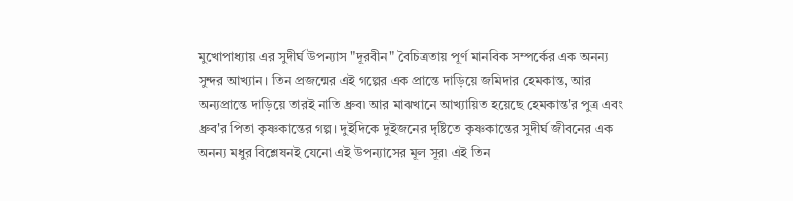মুখোপাধ্যায় এর সুদীর্ঘ উপন্যাস "দূরবীন" বৈচিত্রতায় পূর্ণ মানবিক সম্পর্কের এক অনন্য সুন্দর আখ্যান। তিন প্রজন্মের এই গল্পের এক প্রান্তে দাড়িয়ে জমিদার হেমকান্ত, আর অন্যপ্রান্তে দাড়িয়ে তারই নাতি ধ্রুব৷ আর মাঝখানে আখ্যায়িত হয়েছে হেমকান্ত'র পুত্র এবং ধ্রুব'র পিতা কৃষ্ণকান্তের গল্প। দুইদিকে দুইজনের দৃষ্টিতে কৃষ্ণকান্তের সুদীর্ঘ জীবনের এক অনন্য মধুর বিশ্লেষনই যেনো এই উপন্যাসের মূল সূর৷ এই তিন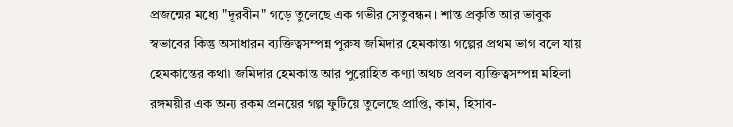প্রজন্মের মধ্যে "দূরবীন" গড়ে তুলেছে এক গভীর সেতুবন্ধন। শান্ত প্রকৃতি আর ভাবুক স্বভাবের কিন্তু অসাধারন ব্যক্তিত্বসম্পন্ন পুরুষ জমিদার হেমকান্ত৷ গল্পের প্রথম ভাগ বলে যায় হেমকান্তের কথা৷ জমিদার হেমকান্ত আর পুরোহিত কণ্যা অথচ প্রবল ব্যক্তিত্বসম্পন্ন মহিলা রঙ্গময়ীর এক অন্য রকম প্রনয়ের গল্প ফুটিয়ে তুলেছে প্রাপ্তি, কাম, হিসাব-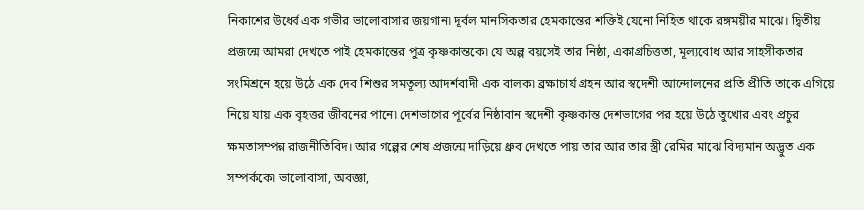নিকাশের উর্ধ্বে এক গভীর ভালোবাসার জয়গান৷ দূর্বল মানসিকতার হেমকান্তের শক্তিই যেনো নিহিত থাকে রঙ্গময়ীর মাঝে। দ্বিতীয় প্রজন্মে আমরা দেখতে পাই হেমকান্তের পুত্র কৃষ্ণকান্তকে৷ যে অল্প বয়সেই তার নিষ্ঠা, একাগ্রচিত্ততা, মূল্যবোধ আর সাহসীকতার সংমিশ্রনে হয়ে উঠে এক দেব শিশুর সমতূল্য আদর্শবাদী এক বালক৷ ব্রক্ষাচার্য গ্রহন আর স্বদেশী আন্দোলনের প্রতি প্রীতি তাকে এগিয়ে নিয়ে যায় এক বৃহত্তর জীবনের পানে৷ দেশভাগের পূর্বের নিষ্ঠাবান স্বদেশী কৃষ্ণকান্ত দেশভাগের পর হয়ে উঠে তুখোর এবং প্রচুর ক্ষমতাসম্পন্ন রাজনীতিবিদ। আর গল্পের শেষ প্রজন্মে দাড়িয়ে ধ্রুব দেখতে পায় তার আর তার স্ত্রী রেমির মাঝে বিদ্যমান অদ্ভুত এক সম্পর্ককে৷ ভালোবাসা, অবজ্ঞা,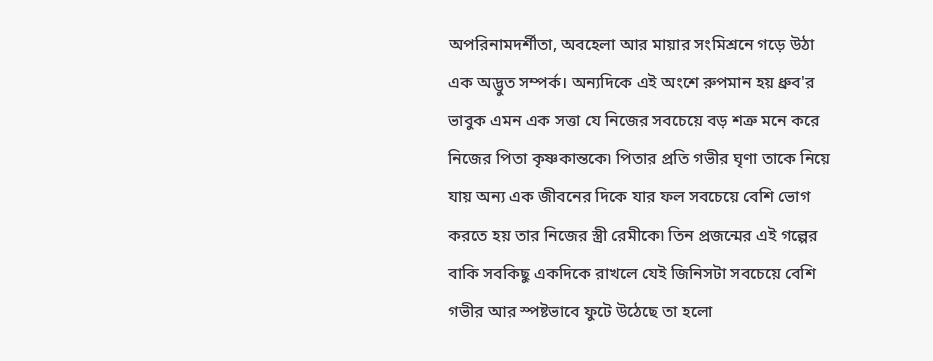অপরিনামদর্শীতা, অবহেলা আর মায়ার সংমিশ্রনে গড়ে উঠা এক অদ্ভুত সম্পর্ক। অন্যদিকে এই অংশে রুপমান হয় ধ্রুব'র ভাবুক এমন এক সত্তা যে নিজের সবচেয়ে বড় শত্রু মনে করে নিজের পিতা কৃষ্ণকান্তকে৷ পিতার প্রতি গভীর ঘৃণা তাকে নিয়ে যায় অন্য এক জীবনের দিকে যার ফল সবচেয়ে বেশি ভোগ করতে হয় তার নিজের স্ত্রী রেমীকে৷ তিন প্রজন্মের এই গল্পের বাকি সবকিছু একদিকে রাখলে যেই জিনিসটা সবচেয়ে বেশি গভীর আর স্পষ্টভাবে ফুটে উঠেছে তা হলো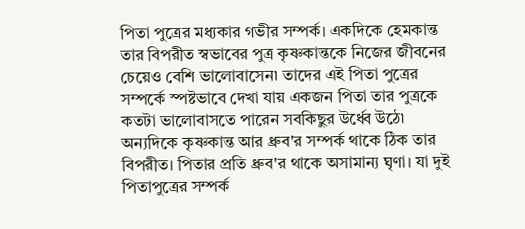পিতা পুত্রের মধ্যকার গভীর সম্পর্ক। একদিকে হেমকান্ত তার বিপরীত স্বভাবের পুত্র কৃষ্ণকান্তকে নিজের জীবনের চেয়েও বেশি ভালোবাসেন৷ তাদের এই পিতা পুত্রের সম্পর্কে স্পষ্টভাবে দেখা যায় একজন পিতা তার পুত্রকে কতটা ভালোবাসতে পারেন সবকিছুর উর্ধ্বে উঠে৷ অন্যদিকে কৃষ্ণকান্ত আর ধ্রুব'র সম্পর্ক থাকে ঠিক তার বিপরীত। পিতার প্রতি ধ্রুব'র থাকে অসামান্য ঘৃণা। যা দুই পিতাপুত্রের সম্পর্ক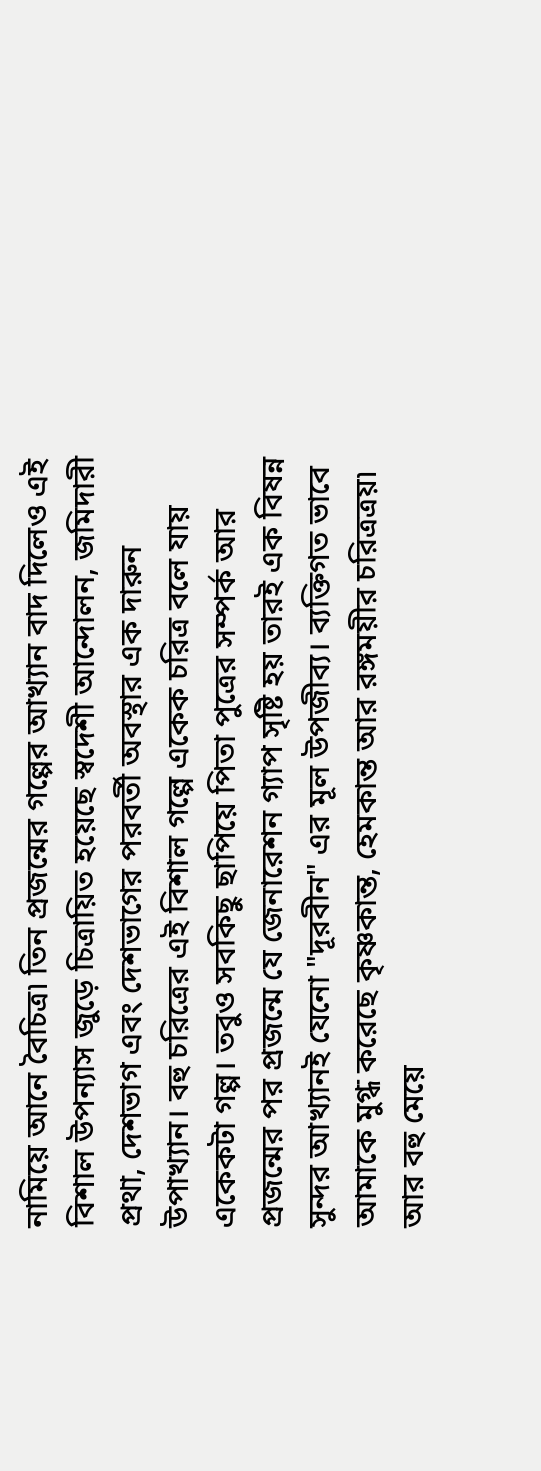নামিয়ে আনে বৈচিত্র৷ তিন প্রজন্মের গল্পের আখ্যান বাদ দিলেও এই বিশাল উপন্যাস জুড়ে চিত্রায়িত হয়েছে স্বদেশী আন্দোলন, জমিদারী প্রথা, দেশভাগ এবং দেশভাগের পরবর্তী অবস্থার এক দারুন উপাখ্যান। বহু চরিত্রের এই বিশাল গল্পে একেক চরিত্র বলে যায় একেকটা গল্প। তবুও সবকিছু ছাপিয়ে পিতা পুত্রের সম্পর্ক আর প্রজন্মের পর প্রজন্মে যে জেনারেশন গ্যাপ সৃষ্টি হয় তারই এক বিষন্ন সুন্দর আখ্যানই যেনো "দূরবীন" এর মূল উপজীব্য। ব্যক্তিগত ভাবে আমাকে মুগ্ধ করেছে কৃষ্ণকান্ত, হেমকান্ত আর রঙ্গময়ীর চরিত্রত্রয়৷ আর বহু মেয়ে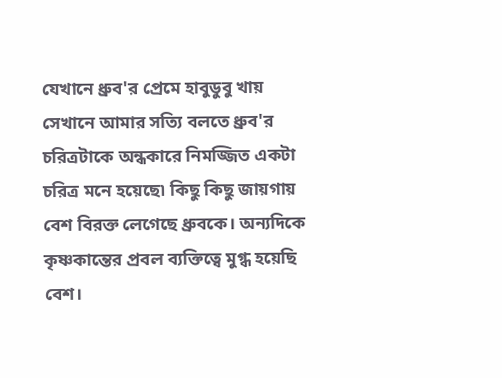যেখানে ধ্রুব'র প্রেমে হাবুডুবু খায় সেখানে আমার সত্যি বলতে ধ্রুব'র চরিত্রটাকে অন্ধকারে নিমজ্জিত একটা চরিত্র মনে হয়েছে৷ কিছু কিছু জায়গায় বেশ বিরক্ত লেগেছে ধ্রুবকে। অন্যদিকে কৃষ্ণকান্তের প্রবল ব্যক্তিত্বে মুগ্ধ হয়েছি বেশ।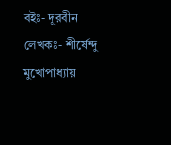বইঃ- দূরবীন লেখকঃ- শীর্ষেন্দু মুখোপাধ্যায়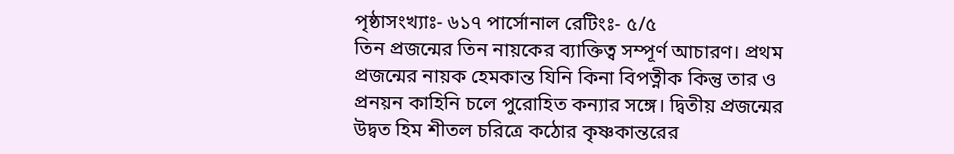পৃষ্ঠাসংখ্যাঃ- ৬১৭ পার্সোনাল রেটিংঃ- ৫/৫
তিন প্রজন্মের তিন নায়কের ব্যাক্তিত্ব সম্পূর্ণ আচারণ। প্রথম প্রজন্মের নায়ক হেমকান্ত যিনি কিনা বিপত্নীক কিন্তু তার ও প্রনয়ন কাহিনি চলে পুরোহিত কন্যার সঙ্গে। দ্বিতীয় প্রজন্মের উদ্বত হিম শীতল চরিত্রে কঠোর কৃষ্ণকান্তরের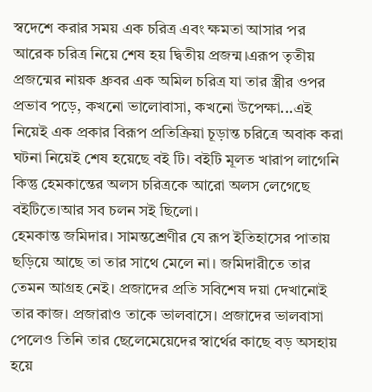স্বদেশে করার সময় এক চরিত্র এবং ক্ষমতা আসার পর আরেক চরিত্র নিয়ে শেষ হয় দ্বিতীয় প্রজন্ম।এরূপ তৃতীয় প্রজন্মের নায়ক ধ্রুবর এক অমিল চরিত্র যা তার স্ত্রীর ওপর প্রভাব পড়ে, কখনো ভালোবাসা, কখনো উপেক্ষা...এই নিয়েই এক প্রকার বিরূপ প্রতিক্রিয়া চূড়ান্ত চরিত্রে অবাক করা ঘটনা নিয়েই শেষ হয়েছে বই টি। বইটি মূলত খারাপ লাগেনি কিন্তু হেমকান্তের অলস চরিত্রকে আরো অলস লেগেছে বইটিতে।আর সব চলন সই ছিলো।
হেমকান্ত জমিদার। সামন্তশ্রেণীর যে রূপ ইতিহাসের পাতায় ছড়িয়ে আছে তা তার সাথে মেলে না। জমিদারীতে তার তেমন আগ্রহ নেই। প্রজাদের প্রতি সবিশেষ দয়া দেখানোই তার কাজ। প্রজারাও তাকে ভালবাসে। প্রজাদের ভালবাসা পেলেও তিনি তার ছেলেমেয়েদের স্বার্থের কাছে বড় অসহায় হয়ে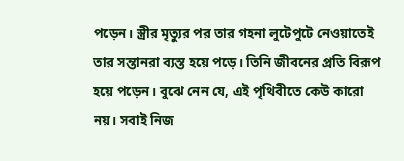পড়েন। স্ত্রীর মৃত্যুর পর তার গহনা লুটেপুটে নেওয়াতেই তার সন্তানরা ব্যস্ত হয়ে পড়ে। তিনি জীবনের প্রতি বিরূপ হয়ে পড়েন। বুঝে নেন যে, এই পৃথিবীতে কেউ কারো নয়। সবাই নিজ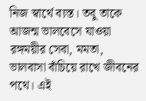নিজ স্বার্থে ব্যস্ত। তবু তাকে আজন্ম ভালবেসে যাওয়া রঙ্গময়ীর সেবা, মমতা, ভালবাসা বাঁচিয়ে রাখে জীবনের পথে। এই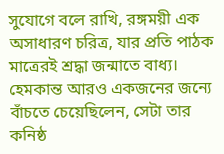সুযোগে বলে রাখি, রঙ্গময়ী এক অসাধারণ চরিত্র, যার প্রতি পাঠক মাত্রেরই শ্রদ্ধা জন্মাতে বাধ্য। হেমকান্ত আরও একজনের জন্যে বাঁচতে চেয়েছিলেন, সেটা তার কনিষ্ঠ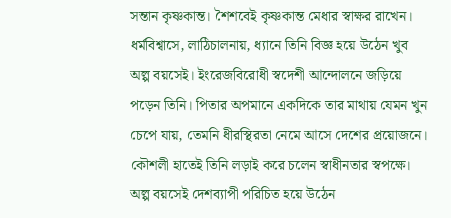সন্তান কৃষ্ণকান্ত। শৈশবেই কৃষ্ণকান্ত মেধার স্বাক্ষর রাখেন। ধর্মবিশ্বাসে, লাঠিচালনায়, ধ্যানে তিনি বিজ্ঞ হয়ে উঠেন খুব অল্প বয়সেই। ইংরেজবিরোধী স্বদেশী আন্দোলনে জড়িয়ে পড়েন তিনি। পিতার অপমানে একদিকে তার মাথায় যেমন খুন চেপে যায়, তেমনি ধীরস্থিরতা নেমে আসে দেশের প্রয়োজনে। কৌশলী হাতেই তিনি লড়াই করে চলেন স্বাধীনতার স্বপক্ষে। অল্প বয়সেই দেশব্যাপী পরিচিত হয়ে উঠেন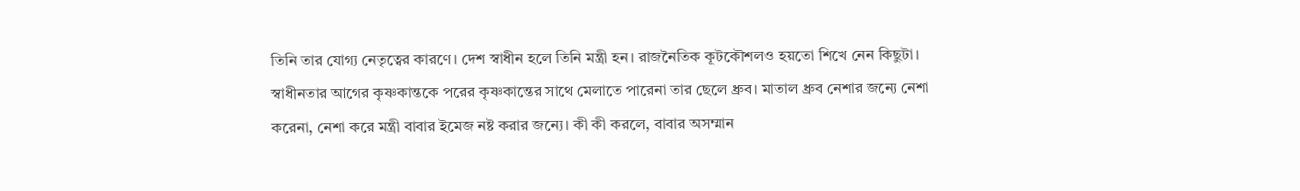তিনি তার যোগ্য নেতৃত্বের কারণে। দেশ স্বাধীন হলে তিনি মন্ত্রী হন। রাজনৈতিক কূটকৌশলও হয়তো শিখে নেন কিছুটা। স্বাধীনতার আগের কৃষ্ণকান্তকে পরের কৃষ্ণকান্তের সাথে মেলাতে পারেনা তার ছেলে ধ্রুব। মাতাল ধ্রুব নেশার জন্যে নেশা করেনা, নেশা করে মন্ত্রী বাবার ইমেজ নষ্ট করার জন্যে। কী কী করলে, বাবার অসম্মান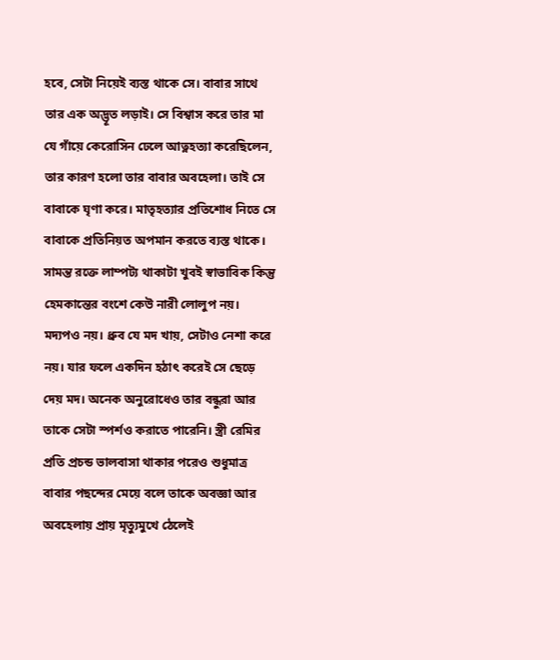হবে, সেটা নিয়েই ব্যস্ত থাকে সে। বাবার সাথে তার এক অদ্ভূত লড়াই। সে বিশ্বাস করে তার মা যে গাঁয়ে কেরোসিন ঢেলে আত্নহত্যা করেছিলেন, তার কারণ হলো তার বাবার অবহেলা। তাই সে বাবাকে ঘৃণা করে। মাতৃহত্যার প্রতিশোধ নিতে সে বাবাকে প্রতিনিয়ত অপমান করতে ব্যস্ত থাকে। সামন্ত রক্তে লাম্পট্য থাকাটা খুবই স্বাভাবিক কিন্তু হেমকান্তের বংশে কেউ নারী লোলুপ নয়। মদ্যপও নয়। ধ্রুব যে মদ খায়, সেটাও নেশা করে নয়। যার ফলে একদিন হঠাৎ করেই সে ছেড়ে দেয় মদ। অনেক অনুরোধেও তার বন্ধুরা আর তাকে সেটা স্পর্শও করাতে পারেনি। স্ত্রী রেমির প্রতি প্রচন্ড ভালবাসা থাকার পরেও শুধুমাত্র বাবার পছন্দের মেয়ে বলে তাকে অবজ্ঞা আর অবহেলায় প্রায় মৃত্যুমুখে ঠেলেই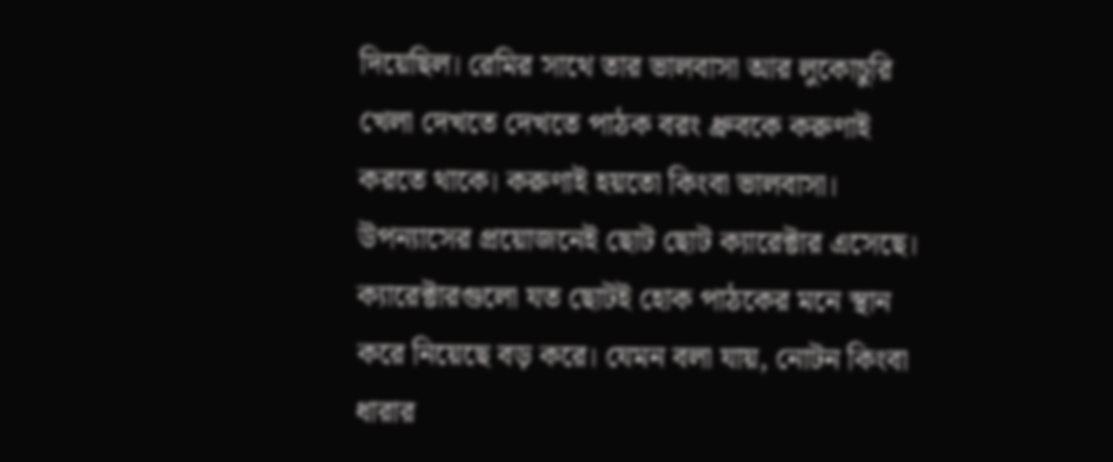দিয়েছিল। রেমির সাথে তার ভালবাসা আর লুকোচুরি খেলা দেখতে দেখতে পাঠক বরং ধ্রুবকে করুণাই করতে থাকে। করুণাই হয়তো কিংবা ভালবাসা। উপন্যাসের প্রয়োজনেই ছোট ছোট ক্যারেক্টার এসেছে। ক্যারেক্টারগুলো যত ছোটই হোক পাঠকের মনে স্থান করে নিয়েছে বড় করে। যেমন বলা যায়, নোটন কিংবা ধারার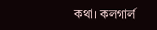কথা। কলগার্ল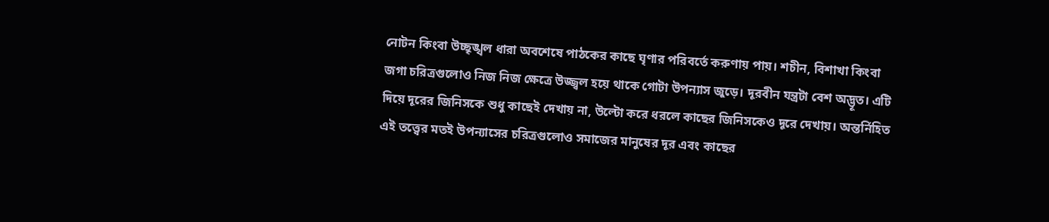নোটন কিংবা উচ্ছৃঙ্খল ধারা অবশেষে পাঠকের কাছে ঘৃণার পরিবর্তে করুণায় পায়। শচীন, বিশাখা কিংবা জগা চরিত্রগুলোও নিজ নিজ ক্ষেত্রে উজ্জ্বল হয়ে থাকে গোটা উপন্যাস জুড়ে। দূরবীন যন্ত্রটা বেশ অদ্ভূত। এটি দিয়ে দূরের জিনিসকে শুধু কাছেই দেখায় না, উল্টো করে ধরলে কাছের জিনিসকেও দূরে দেখায়। অন্তর্নিহিত এই তত্ত্বের মতই উপন্যাসের চরিত্রগুলোও সমাজের মানুষের দূর এবং কাছের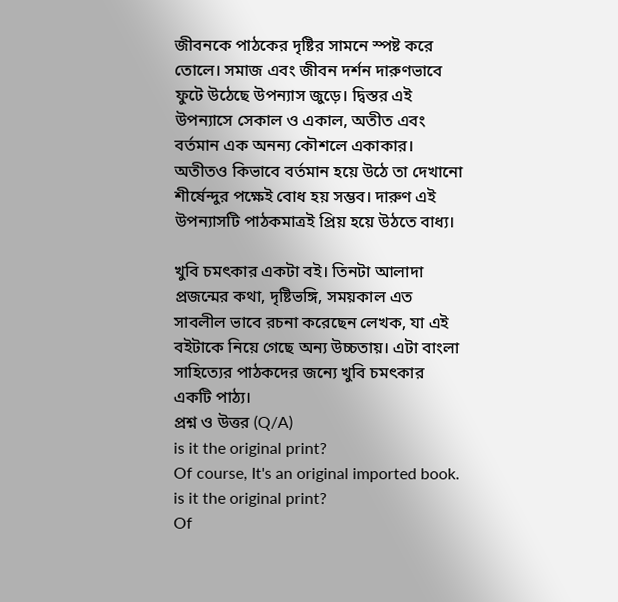জীবনকে পাঠকের দৃষ্টির সামনে স্পষ্ট করে তোলে। সমাজ এবং জীবন দর্শন দারুণভাবে ফুটে উঠেছে উপন্যাস জুড়ে। দ্বিস্তর এই উপন্যাসে সেকাল ও একাল, অতীত এবং বর্তমান এক অনন্য কৌশলে একাকার। অতীতও কিভাবে বর্তমান হয়ে উঠে তা দেখানো শীর্ষেন্দুর পক্ষেই বোধ হয় সম্ভব। দারুণ এই উপন্যাসটি পাঠকমাত্রই প্রিয় হয়ে উঠতে বাধ্য।

খুবি চমৎকার একটা বই। তিনটা আলাদা প্রজন্মের কথা, দৃষ্টিভঙ্গি, সময়কাল এত সাবলীল ভাবে রচনা করেছেন লেখক, যা এই বইটাকে নিয়ে গেছে অন্য উচ্চতায়। এটা বাংলা সাহিত্যের পাঠকদের জন্যে খুবি চমৎকার একটি পাঠ্য।
প্রশ্ন ও উত্তর (Q/A)
is it the original print?
Of course, It's an original imported book.
is it the original print?
Of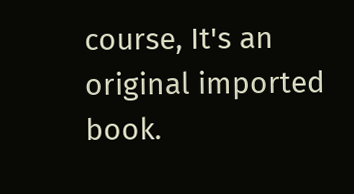course, It's an original imported book.